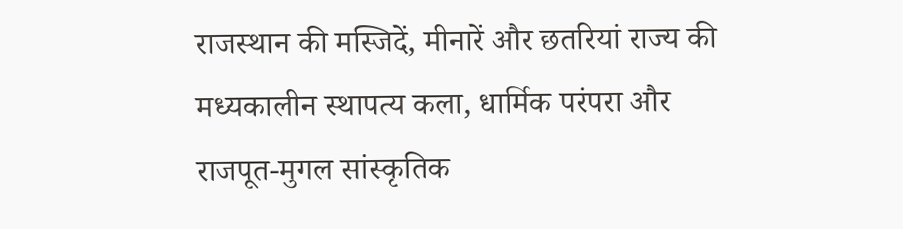राजस्थान की मस्जिदें, मीनारें और छतरियां राज्य की मध्यकालीन स्थापत्य कला, धार्मिक परंपरा और राजपूत-मुगल सांस्कृतिक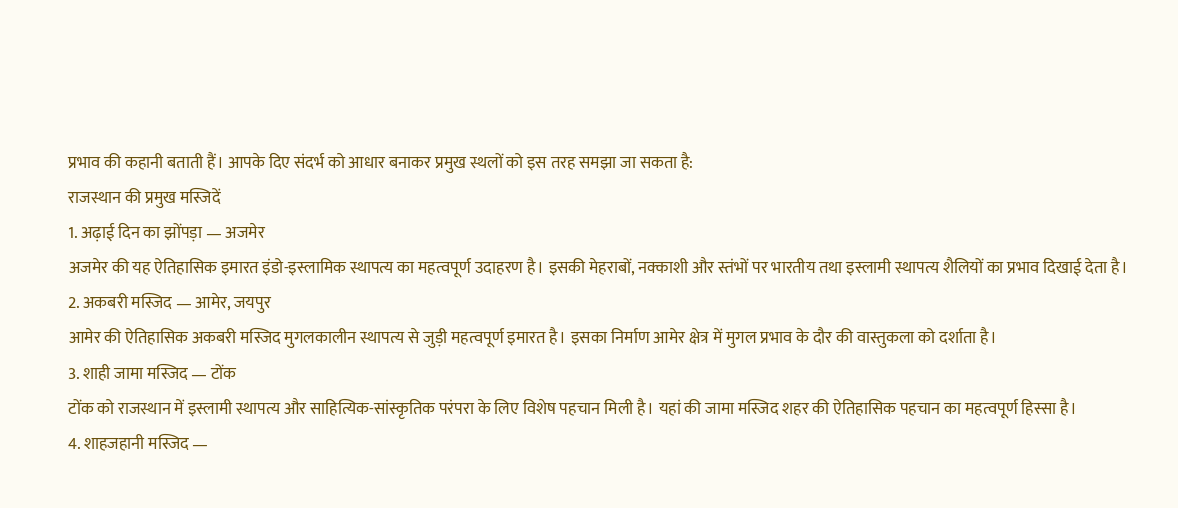प्रभाव की कहानी बताती हैं। आपके दिए संदर्भ को आधार बनाकर प्रमुख स्थलों को इस तरह समझा जा सकता है:
राजस्थान की प्रमुख मस्जिदें
1. अढ़ाई दिन का झोंपड़ा — अजमेर
अजमेर की यह ऐतिहासिक इमारत इंडो-इस्लामिक स्थापत्य का महत्वपूर्ण उदाहरण है। इसकी मेहराबों, नक्काशी और स्तंभों पर भारतीय तथा इस्लामी स्थापत्य शैलियों का प्रभाव दिखाई देता है।
2. अकबरी मस्जिद — आमेर, जयपुर
आमेर की ऐतिहासिक अकबरी मस्जिद मुगलकालीन स्थापत्य से जुड़ी महत्वपूर्ण इमारत है। इसका निर्माण आमेर क्षेत्र में मुगल प्रभाव के दौर की वास्तुकला को दर्शाता है।
3. शाही जामा मस्जिद — टोंक
टोंक को राजस्थान में इस्लामी स्थापत्य और साहित्यिक-सांस्कृतिक परंपरा के लिए विशेष पहचान मिली है। यहां की जामा मस्जिद शहर की ऐतिहासिक पहचान का महत्वपूर्ण हिस्सा है।
4. शाहजहानी मस्जिद —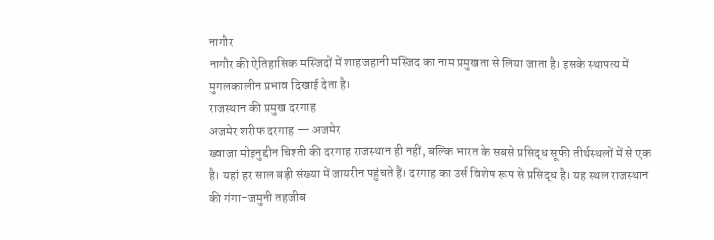नागौर
नागौर की ऐतिहासिक मस्जिदों में शाहजहानी मस्जिद का नाम प्रमुखता से लिया जाता है। इसके स्थापत्य में मुगलकालीन प्रभाव दिखाई देता है।
राजस्थान की प्रमुख दरगाह
अजमेर शरीफ दरगाह — अजमेर
ख्वाजा मोइनुद्दीन चिश्ती की दरगाह राजस्थान ही नहीं, बल्कि भारत के सबसे प्रसिद्ध सूफी तीर्थस्थलों में से एक है। यहां हर साल बड़ी संख्या में जायरीन पहुंचते हैं। दरगाह का उर्स विशेष रूप से प्रसिद्ध है। यह स्थल राजस्थान की गंगा-जमुनी तहजीब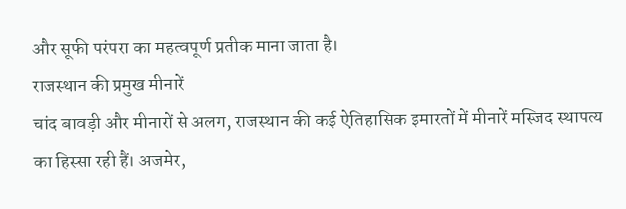और सूफी परंपरा का महत्वपूर्ण प्रतीक माना जाता है।
राजस्थान की प्रमुख मीनारें
चांद बावड़ी और मीनारों से अलग, राजस्थान की कई ऐतिहासिक इमारतों में मीनारें मस्जिद स्थापत्य का हिस्सा रही हैं। अजमेर,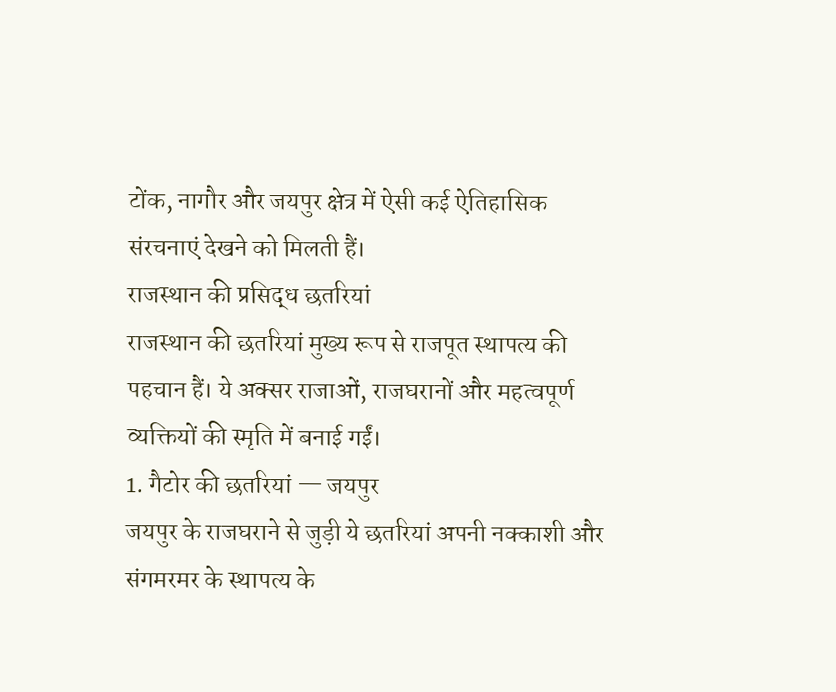टोंक, नागौर और जयपुर क्षेत्र में ऐसी कई ऐतिहासिक संरचनाएं देखने को मिलती हैं।
राजस्थान की प्रसिद्ध छतरियां
राजस्थान की छतरियां मुख्य रूप से राजपूत स्थापत्य की पहचान हैं। ये अक्सर राजाओं, राजघरानों और महत्वपूर्ण व्यक्तियों की स्मृति में बनाई गईं।
1. गैटोर की छतरियां — जयपुर
जयपुर के राजघराने से जुड़ी ये छतरियां अपनी नक्काशी और संगमरमर के स्थापत्य के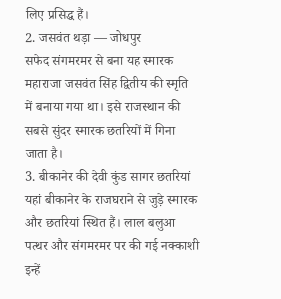लिए प्रसिद्ध हैं।
2. जसवंत थड़ा — जोधपुर
सफेद संगमरमर से बना यह स्मारक महाराजा जसवंत सिंह द्वितीय की स्मृति में बनाया गया था। इसे राजस्थान की सबसे सुंदर स्मारक छतरियों में गिना जाता है।
3. बीकानेर की देवी कुंड सागर छतरियां
यहां बीकानेर के राजघराने से जुड़े स्मारक और छतरियां स्थित हैं। लाल बलुआ पत्थर और संगमरमर पर की गई नक्काशी इन्हें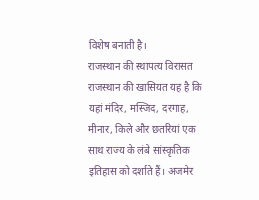विशेष बनाती है।
राजस्थान की स्थापत्य विरासत
राजस्थान की खासियत यह है कि यहां मंदिर, मस्जिद, दरगाह, मीनार, किले और छतरियां एक साथ राज्य के लंबे सांस्कृतिक इतिहास को दर्शाते हैं। अजमेर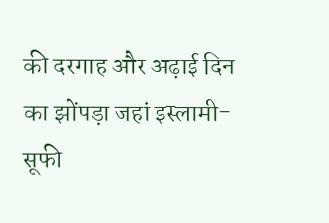की दरगाह और अढ़ाई दिन का झोंपड़ा जहां इस्लामी-सूफी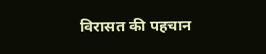विरासत की पहचान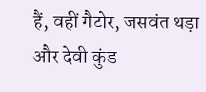हैं, वहीं गैटोर, जसवंत थड़ा और देवी कुंड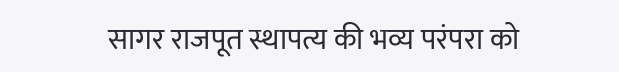सागर राजपूत स्थापत्य की भव्य परंपरा को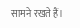सामने रखते हैं।